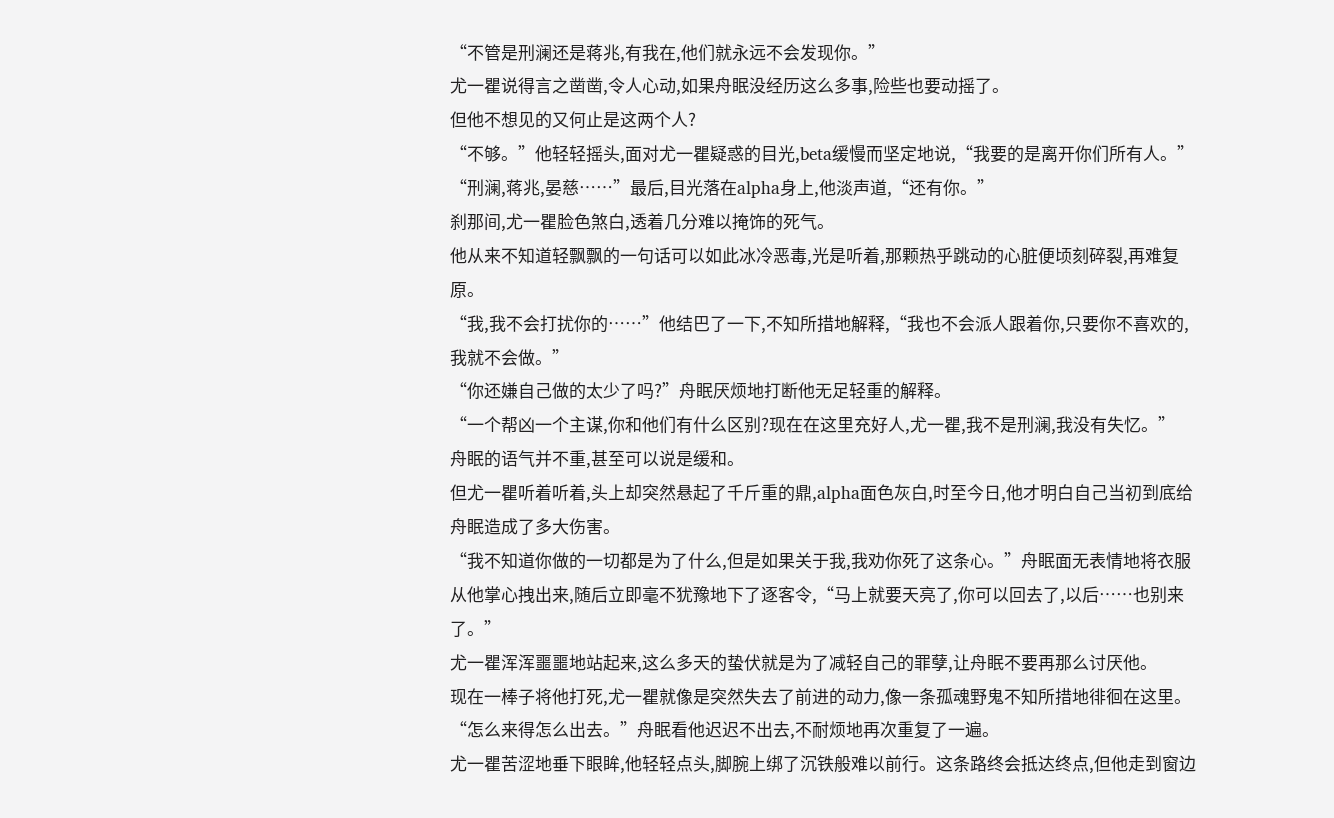“不管是刑澜还是蒋兆,有我在,他们就永远不会发现你。”
尤一瞿说得言之凿凿,令人心动,如果舟眠没经历这么多事,险些也要动摇了。
但他不想见的又何止是这两个人?
“不够。”他轻轻摇头,面对尤一瞿疑惑的目光,beta缓慢而坚定地说,“我要的是离开你们所有人。”
“刑澜,蒋兆,晏慈……”最后,目光落在alpha身上,他淡声道,“还有你。”
刹那间,尤一瞿脸色煞白,透着几分难以掩饰的死气。
他从来不知道轻飘飘的一句话可以如此冰冷恶毒,光是听着,那颗热乎跳动的心脏便顷刻碎裂,再难复原。
“我,我不会打扰你的……”他结巴了一下,不知所措地解释,“我也不会派人跟着你,只要你不喜欢的,我就不会做。”
“你还嫌自己做的太少了吗?”舟眠厌烦地打断他无足轻重的解释。
“一个帮凶一个主谋,你和他们有什么区别?现在在这里充好人,尤一瞿,我不是刑澜,我没有失忆。”
舟眠的语气并不重,甚至可以说是缓和。
但尤一瞿听着听着,头上却突然悬起了千斤重的鼎,alpha面色灰白,时至今日,他才明白自己当初到底给舟眠造成了多大伤害。
“我不知道你做的一切都是为了什么,但是如果关于我,我劝你死了这条心。”舟眠面无表情地将衣服从他掌心拽出来,随后立即毫不犹豫地下了逐客令,“马上就要天亮了,你可以回去了,以后……也别来了。”
尤一瞿浑浑噩噩地站起来,这么多天的蛰伏就是为了减轻自己的罪孽,让舟眠不要再那么讨厌他。
现在一棒子将他打死,尤一瞿就像是突然失去了前进的动力,像一条孤魂野鬼不知所措地徘徊在这里。
“怎么来得怎么出去。”舟眠看他迟迟不出去,不耐烦地再次重复了一遍。
尤一瞿苦涩地垂下眼眸,他轻轻点头,脚腕上绑了沉铁般难以前行。这条路终会抵达终点,但他走到窗边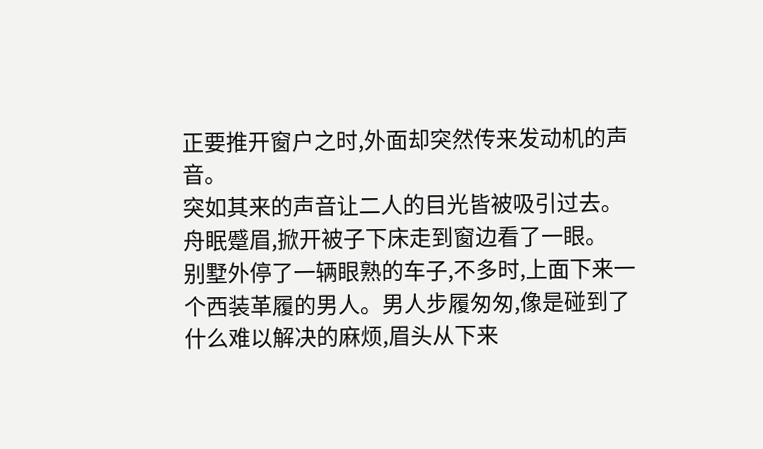正要推开窗户之时,外面却突然传来发动机的声音。
突如其来的声音让二人的目光皆被吸引过去。
舟眠蹙眉,掀开被子下床走到窗边看了一眼。
别墅外停了一辆眼熟的车子,不多时,上面下来一个西装革履的男人。男人步履匆匆,像是碰到了什么难以解决的麻烦,眉头从下来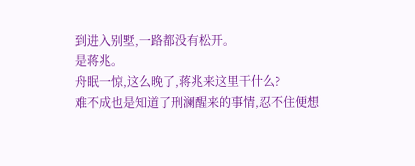到进入别墅,一路都没有松开。
是蒋兆。
舟眠一惊,这么晚了,蒋兆来这里干什么?
难不成也是知道了刑澜醒来的事情,忍不住便想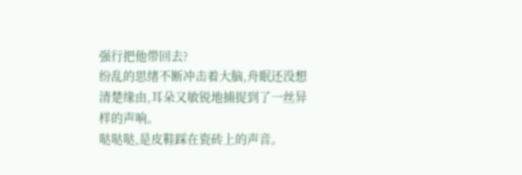强行把他带回去?
纷乱的思绪不断冲击着大脑,舟眠还没想清楚缘由,耳朵又敏锐地捕捉到了一丝异样的声响。
哒哒哒,是皮鞋踩在瓷砖上的声音。